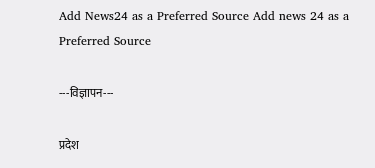Add News24 as a Preferred Source Add news 24 as a Preferred Source

---विज्ञापन---

प्रदेश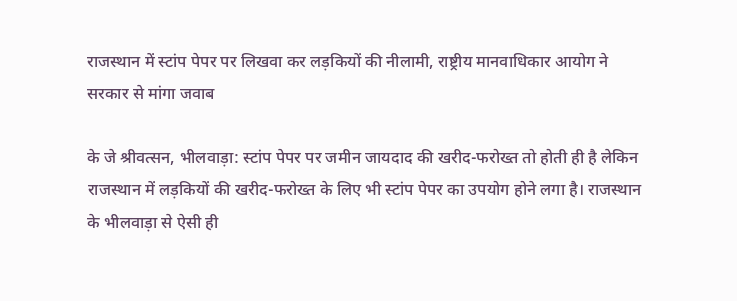राजस्थान में स्टांप पेपर पर लिखवा कर लड़कियों की नीलामी, राष्ट्रीय मानवाधिकार आयोग ने सरकार से मांगा जवाब

के जे श्रीवत्सन, भीलवाड़ा: स्टांप पेपर पर जमीन जायदाद की खरीद-फरोख्त तो होती ही है लेकिन राजस्थान में लड़कियों की खरीद-फरोख्त के लिए भी स्टांप पेपर का उपयोग होने लगा है। राजस्थान के भीलवाड़ा से ऐसी ही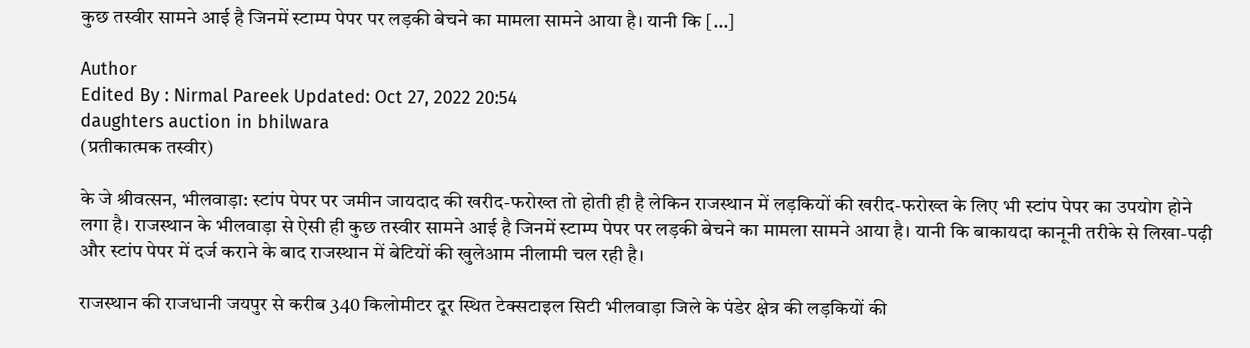कुछ तस्वीर सामने आई है जिनमें स्टाम्प पेपर पर लड़की बेचने का मामला सामने आया है। यानी कि […]

Author
Edited By : Nirmal Pareek Updated: Oct 27, 2022 20:54
daughters auction in bhilwara
(प्रतीकात्मक तस्वीर)

के जे श्रीवत्सन, भीलवाड़ा: स्टांप पेपर पर जमीन जायदाद की खरीद-फरोख्त तो होती ही है लेकिन राजस्थान में लड़कियों की खरीद-फरोख्त के लिए भी स्टांप पेपर का उपयोग होने लगा है। राजस्थान के भीलवाड़ा से ऐसी ही कुछ तस्वीर सामने आई है जिनमें स्टाम्प पेपर पर लड़की बेचने का मामला सामने आया है। यानी कि बाकायदा कानूनी तरीके से लिखा-पढ़ी और स्टांप पेपर में दर्ज कराने के बाद राजस्थान में बेटियों की खुलेआम नीलामी चल रही है।

राजस्थान की राजधानी जयपुर से करीब 340 किलोमीटर दूर स्थित टेक्सटाइल सिटी भीलवाड़ा जिले के पंडेर क्षेत्र की लड़कियों की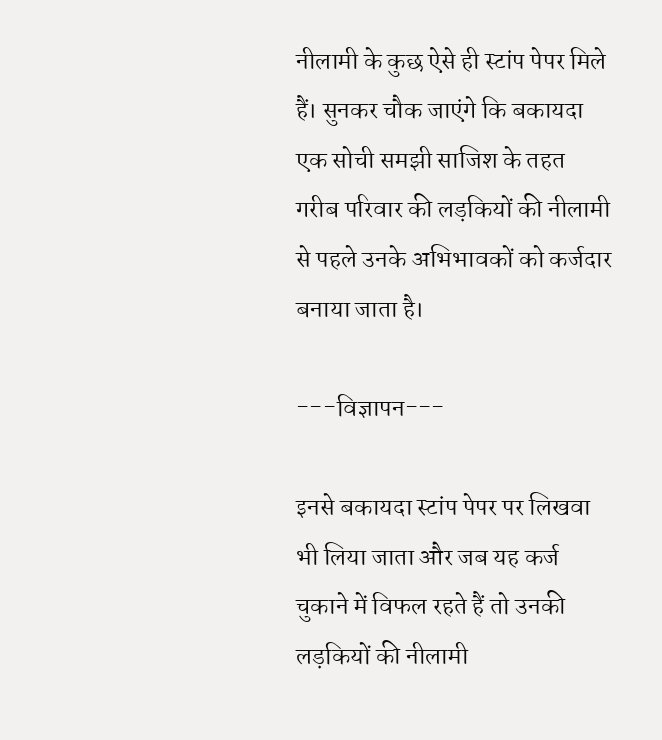नीलामी के कुछ ऐसे ही स्टांप पेपर मिले हैं। सुनकर चौक जाएंगे कि बकायदा एक सोची समझी साजिश के तहत गरीब परिवार की लड़कियों की नीलामी से पहले उनके अभिभावकों को कर्जदार बनाया जाता है।

---विज्ञापन---

इनसे बकायदा स्टांप पेपर पर लिखवा भी लिया जाता और जब यह कर्ज चुकाने में विफल रहते हैं तो उनकी लड़कियों की नीलामी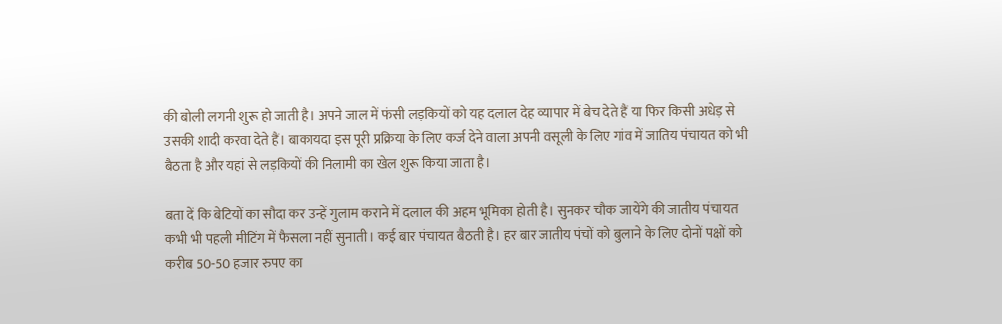की बोली लगनी शुरू हो जाती है। अपने जाल में फंसी लड़कियों को यह दलाल देह व्यापार में बेच देते हैं या फिर किसी अधेड़ से उसकी शादी करवा देते हैं। बाकायदा इस पूरी प्रक्रिया के लिए कर्ज देने वाला अपनी वसूली के लिए गांव में जातिय पंचायत को भी बैठता है और यहां से लड़कियों की निलामी का खेल शुरू किया जाता है।

बता दें कि बेटियों का सौदा कर उन्हें गुलाम कराने में दलाल की अहम भूमिका होती है। सुनकर चौक जायेंगे की जातीय पंचायत कभी भी पहली मीटिंग में फैसला नहीं सुनाती। कई बार पंचायत बैठती है। हर बार जातीय पंचों को बुलाने के लिए दोनों पक्षों को करीब 50-50 हजार रुपए का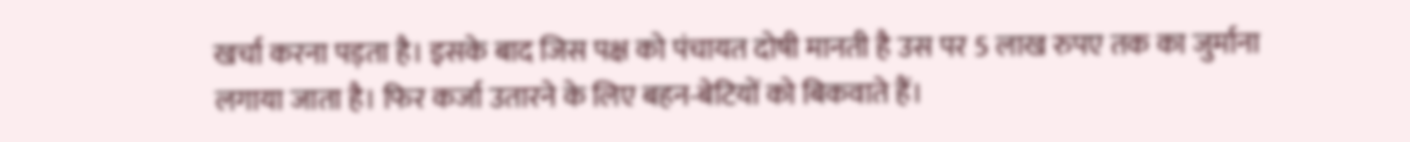खर्चा करना पड़ता है। इसके बाद जिस पक्ष को पंचायत दोषी मानती है उस पर 5 लाख रुपए तक का जुर्माना लगाया जाता है। फिर कर्जा उतारने के लिए बहन-बेटियों को बिकवाते हैं।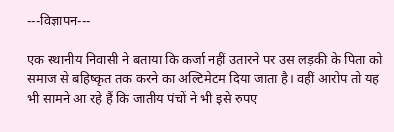---विज्ञापन---

एक स्थानीय निवासी ने बताया कि कर्जा नहीं उतारने पर उस लड़की के पिता को समाज से बहिष्कृत तक करने का अल्टिमेटम दिया जाता है। वहीं आरोप तो यह भी सामने आ रहे हैं कि जातीय पंचों ने भी इसे रुपए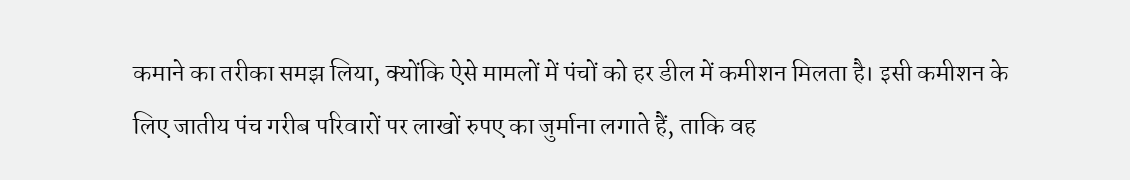कमाने का तरीका समझ लिया, क्योंकि ऐसे मामलों में पंचों को हर डील में कमीशन मिलता है। इसी कमीशन के लिए जातीय पंच गरीब परिवारों पर लाखों रुपए का जुर्माना लगाते हैं, ताकि वह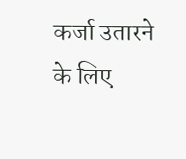कर्जा उतारने के लिए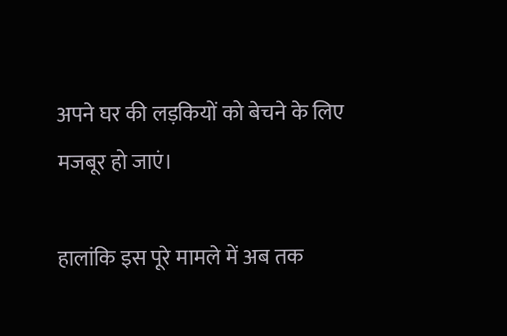अपने घर की लड़कियों को बेचने के लिए मजबूर हो जाएं।

हालांकि इस पूरे मामले में अब तक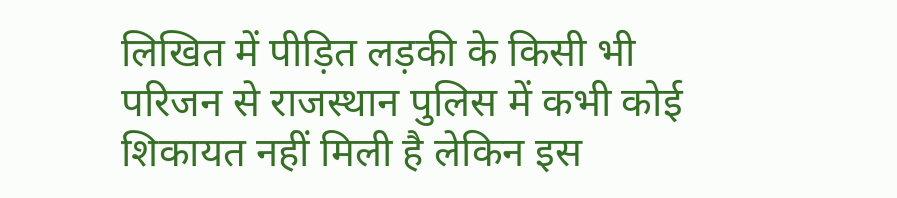लिखित में पीड़ित लड़की के किसी भी परिजन से राजस्थान पुलिस में कभी कोई शिकायत नहीं मिली है लेकिन इस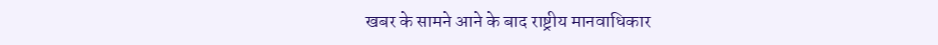खबर के सामने आने के बाद राष्ट्रीय मानवाधिकार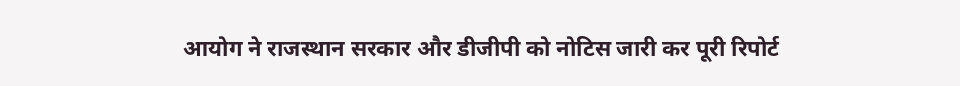आयोग ने राजस्थान सरकार और डीजीपी को नोटिस जारी कर पूरी रिपोर्ट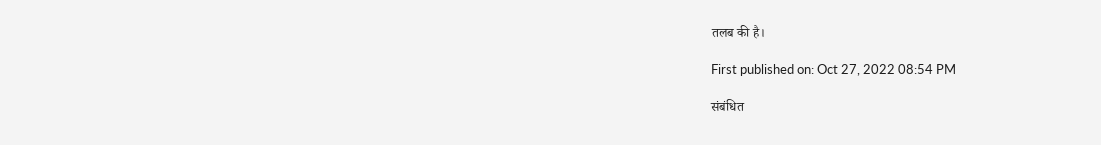तलब की है।

First published on: Oct 27, 2022 08:54 PM

संबंधित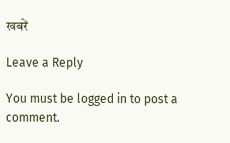खबरें

Leave a Reply

You must be logged in to post a comment.